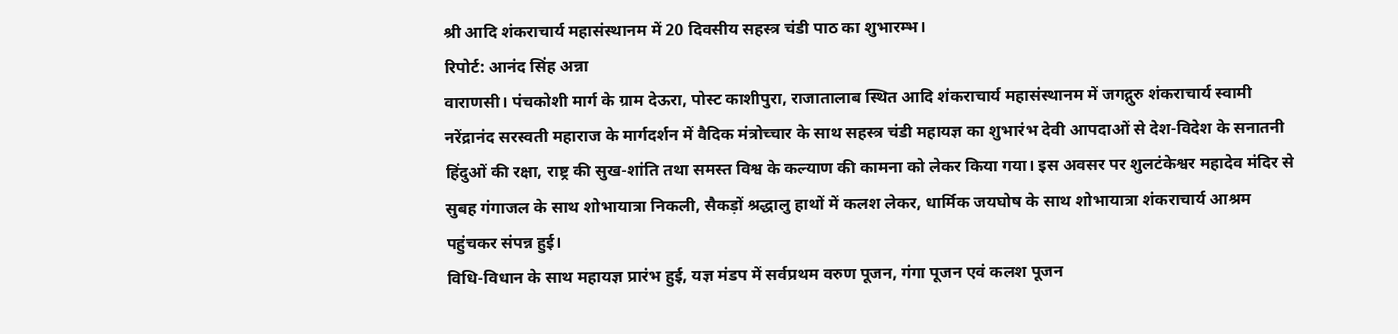श्री आदि शंकराचार्य महासंस्थानम में 20 दिवसीय सहस्त्र चंडी पाठ का शुभारम्भ।
रिपोर्ट: आनंद सिंह अन्ना
वाराणसी। पंचकोशी मार्ग के ग्राम देऊरा, पोस्ट काशीपुरा, राजातालाब स्थित आदि शंकराचार्य महासंस्थानम में जगद्गुरु शंकराचार्य स्वामी नरेंद्रानंद सरस्वती महाराज के मार्गदर्शन में वैदिक मंत्रोच्चार के साथ सहस्त्र चंडी महायज्ञ का शुभारंभ देवी आपदाओं से देश-विदेश के सनातनी हिंदुओं की रक्षा, राष्ट्र की सुख-शांति तथा समस्त विश्व के कल्याण की कामना को लेकर किया गया। इस अवसर पर शुलटंकेश्वर महादेव मंदिर से सुबह गंगाजल के साथ शोभायात्रा निकली, सैकड़ों श्रद्धालु हाथों में कलश लेकर, धार्मिक जयघोष के साथ शोभायात्रा शंकराचार्य आश्रम पहुंचकर संपन्न हुई।
विधि-विधान के साथ महायज्ञ प्रारंभ हुई, यज्ञ मंडप में सर्वप्रथम वरुण पूजन, गंगा पूजन एवं कलश पूजन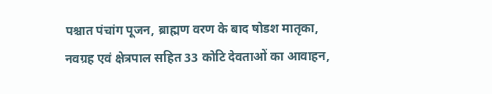पश्चात पंचांग पूजन, ब्राह्मण वरण के बाद षोडश मातृका, नवग्रह एवं क्षेत्रपाल सहित 33 कोटि देवताओं का आवाहन,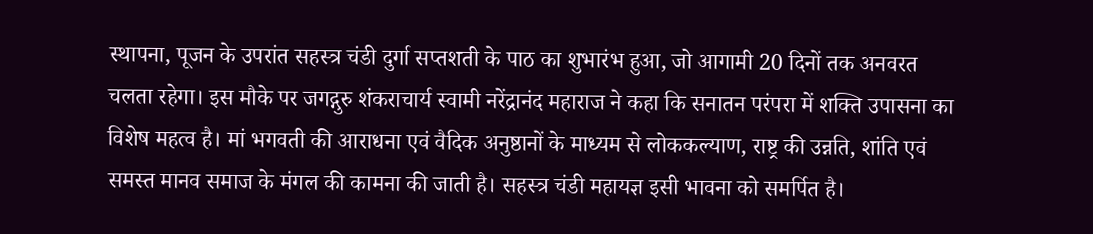स्थापना, पूजन के उपरांत सहस्त्र चंडी दुर्गा सप्तशती के पाठ का शुभारंभ हुआ, जो आगामी 20 दिनों तक अनवरत चलता रहेगा। इस मौके पर जगद्गुरु शंकराचार्य स्वामी नरेंद्रानंद महाराज ने कहा कि सनातन परंपरा में शक्ति उपासना का विशेष महत्व है। मां भगवती की आराधना एवं वैदिक अनुष्ठानों के माध्यम से लोककल्याण, राष्ट्र की उन्नति, शांति एवं समस्त मानव समाज के मंगल की कामना की जाती है। सहस्त्र चंडी महायज्ञ इसी भावना को समर्पित है।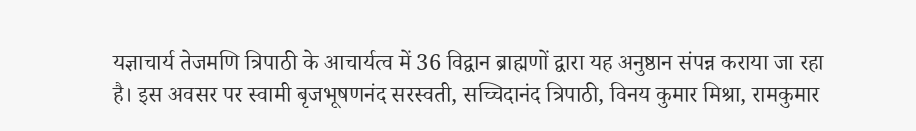यज्ञाचार्य तेजमणि त्रिपाठी के आचार्यत्व में 36 विद्वान ब्राह्मणों द्वारा यह अनुष्ठान संपन्न कराया जा रहा है। इस अवसर पर स्वामी बृजभूषणनंद सरस्वती, सच्चिदानंद त्रिपाठी, विनय कुमार मिश्रा, रामकुमार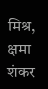मिश्र, क्षमा शंकर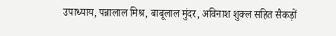उपाध्याय, पन्नालाल मिश्र, बाबूलाल मुंदर, अविनाश शुक्ल सहित सैकड़ों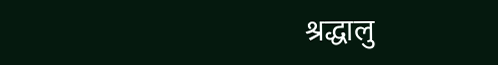श्रद्धालु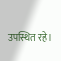उपस्थित रहे।